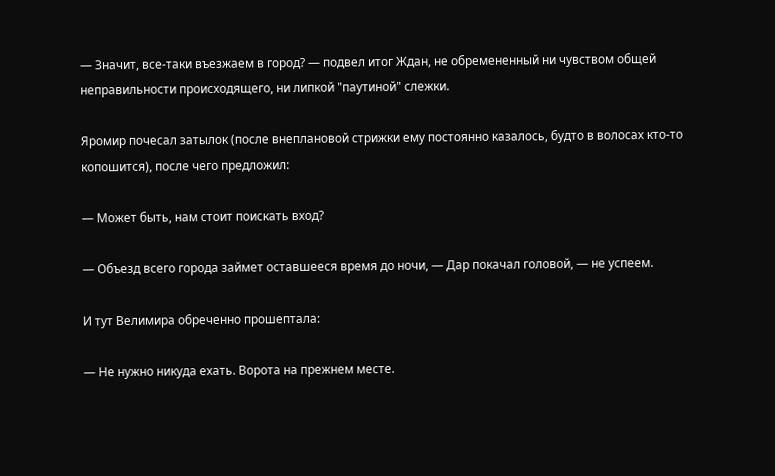— Значит, все-таки въезжаем в город? — подвел итог Ждан, не обремененный ни чувством общей неправильности происходящего, ни липкой "паутиной" слежки.

Яромир почесал затылок (после внеплановой стрижки ему постоянно казалось, будто в волосах кто-то копошится), после чего предложил:

— Может быть, нам стоит поискать вход?

— Объезд всего города займет оставшееся время до ночи, — Дар покачал головой, — не успеем.

И тут Велимира обреченно прошептала:

— Не нужно никуда ехать. Ворота на прежнем месте.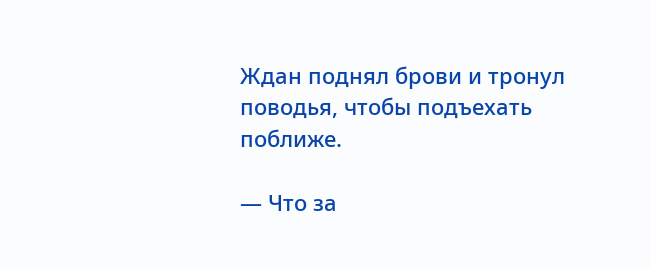Ждан поднял брови и тронул поводья, чтобы подъехать поближе.

— Что за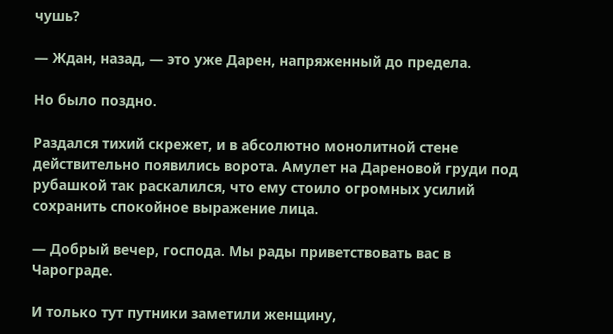чушь?

— Ждан, назад, — это уже Дарен, напряженный до предела.

Но было поздно.

Раздался тихий скрежет, и в абсолютно монолитной стене действительно появились ворота. Амулет на Дареновой груди под рубашкой так раскалился, что ему стоило огромных усилий сохранить спокойное выражение лица.

— Добрый вечер, господа. Мы рады приветствовать вас в Чарограде.

И только тут путники заметили женщину,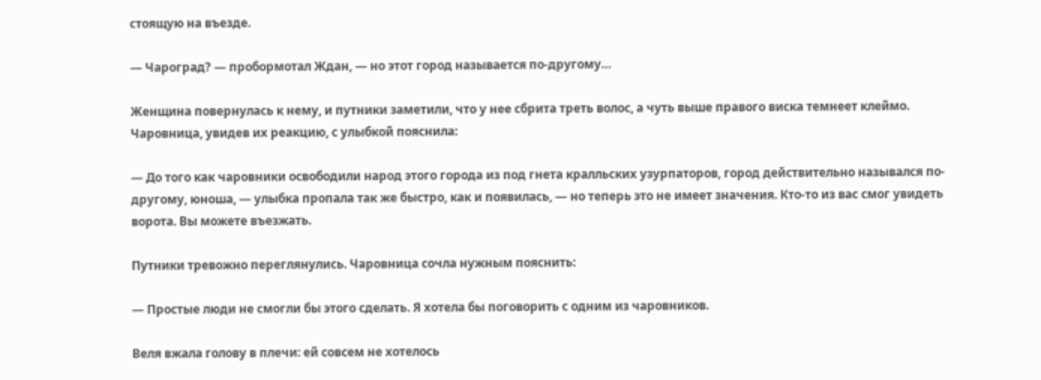стоящую на въезде.

— Чароград? — пробормотал Ждан, — но этот город называется по-другому…

Женщина повернулась к нему, и путники заметили, что у нее сбрита треть волос, а чуть выше правого виска темнеет клеймо. Чаровница, увидев их реакцию, с улыбкой пояснила:

— До того как чаровники освободили народ этого города из под гнета кралльских узурпаторов, город действительно назывался по-другому, юноша, — улыбка пропала так же быстро, как и появилась, — но теперь это не имеет значения. Кто-то из вас смог увидеть ворота. Вы можете въезжать.

Путники тревожно переглянулись. Чаровница сочла нужным пояснить:

— Простые люди не смогли бы этого сделать. Я хотела бы поговорить с одним из чаровников.

Веля вжала голову в плечи: ей совсем не хотелось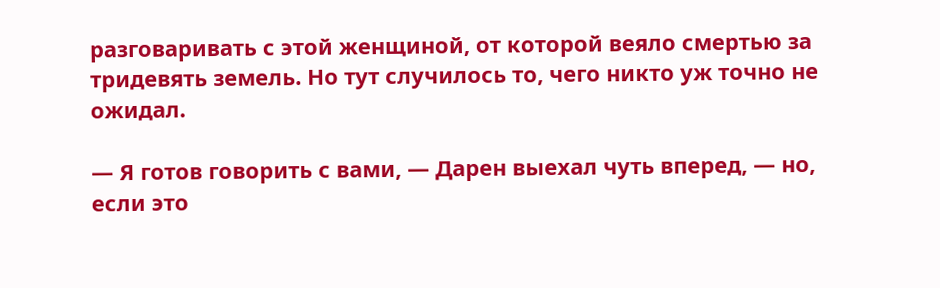разговаривать с этой женщиной, от которой веяло смертью за тридевять земель. Но тут случилось то, чего никто уж точно не ожидал.

— Я готов говорить с вами, — Дарен выехал чуть вперед, — но, если это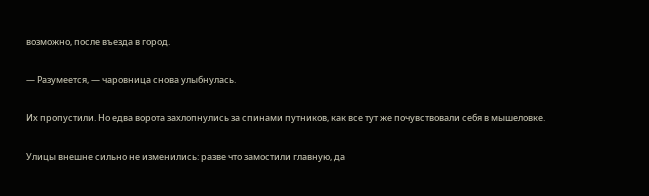возможно, после въезда в город.

— Разумеется, — чаровница снова улыбнулась.

Их пропустили. Но едва ворота захлопнулись за спинами путников, как все тут же почувствовали себя в мышеловке.

Улицы внешне сильно не изменились: разве что замостили главную, да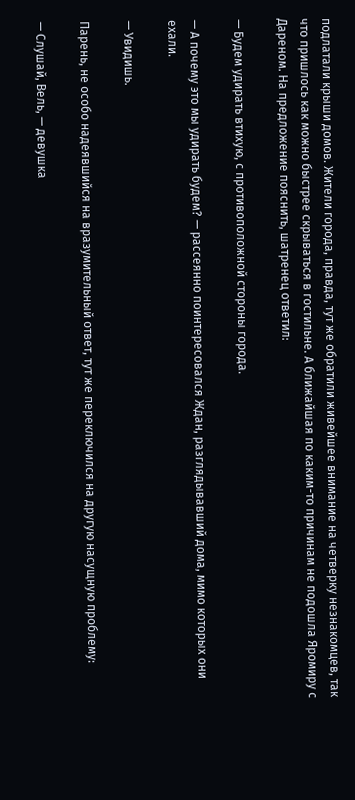подлатали крыши домов. Жители города, правда, тут же обратили живейшее внимание на четверку незнакомцев, так что пришлось как можно быстрее скрываться в гостильне. А ближайшая по каким-то причинам не подошла Яромиру с Дареном. На предложение пояснить, шатренец ответил:

— Будем удирать втихую, с противоположной стороны города.

— А почему это мы удирать будем? — рассеянно поинтересовался Ждан, разглядывавший дома, мимо которых они ехали.

— Увидишь.

Парень, не особо надеявшийся на вразумительный ответ, тут же переключился на другую насущную проблему:

— Слушай, Вель, — девушка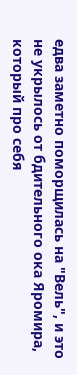едва заметно поморщилась на "Вель", и это не укрылось от бдительного ока Яромира, который про себя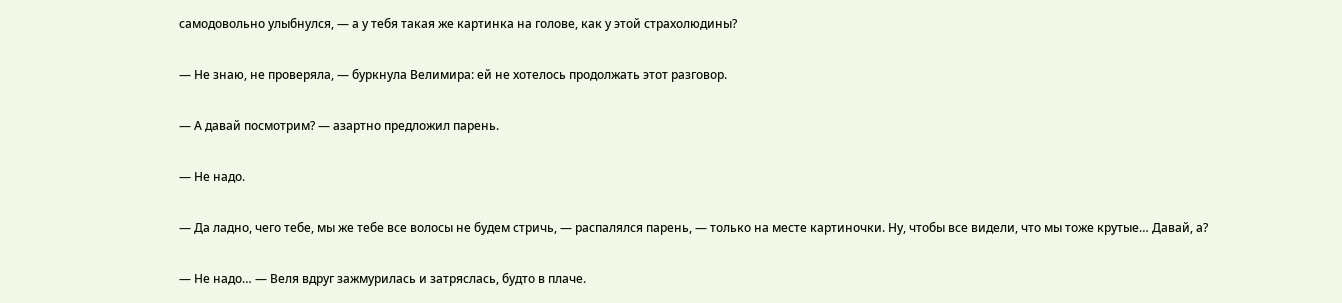самодовольно улыбнулся, — а у тебя такая же картинка на голове, как у этой страхолюдины?

— Не знаю, не проверяла, — буркнула Велимира: ей не хотелось продолжать этот разговор.

— А давай посмотрим? — азартно предложил парень.

— Не надо.

— Да ладно, чего тебе, мы же тебе все волосы не будем стричь, — распалялся парень, — только на месте картиночки. Ну, чтобы все видели, что мы тоже крутые… Давай, а?

— Не надо… — Веля вдруг зажмурилась и затряслась, будто в плаче.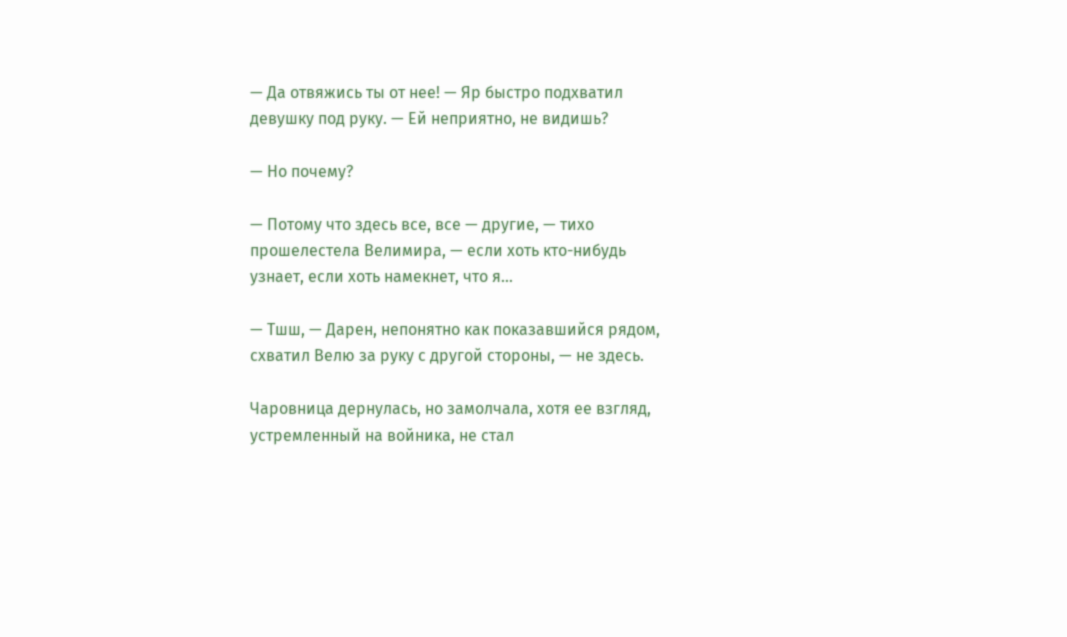— Да отвяжись ты от нее! — Яр быстро подхватил девушку под руку. — Ей неприятно, не видишь?

— Но почему?

— Потому что здесь все, все — другие, — тихо прошелестела Велимира, — если хоть кто-нибудь узнает, если хоть намекнет, что я…

— Тшш, — Дарен, непонятно как показавшийся рядом, схватил Велю за руку с другой стороны, — не здесь.

Чаровница дернулась, но замолчала, хотя ее взгляд, устремленный на войника, не стал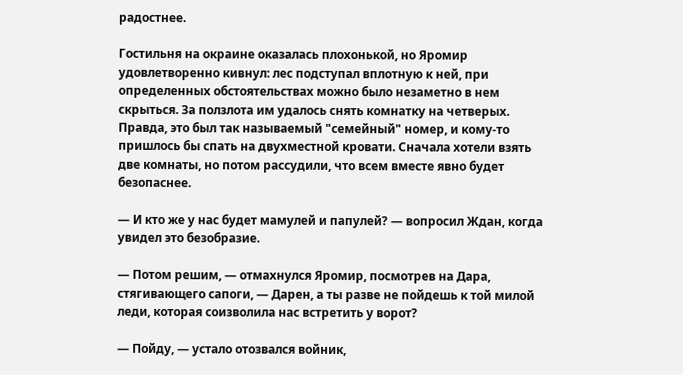радостнее.

Гостильня на окраине оказалась плохонькой, но Яромир удовлетворенно кивнул: лес подступал вплотную к ней, при определенных обстоятельствах можно было незаметно в нем скрыться. За ползлота им удалось снять комнатку на четверых. Правда, это был так называемый "семейный" номер, и кому-то пришлось бы спать на двухместной кровати. Сначала хотели взять две комнаты, но потом рассудили, что всем вместе явно будет безопаснее.

— И кто же у нас будет мамулей и папулей? — вопросил Ждан, когда увидел это безобразие.

— Потом решим, — отмахнулся Яромир, посмотрев на Дара, стягивающего сапоги, — Дарен, а ты разве не пойдешь к той милой леди, которая соизволила нас встретить у ворот?

— Пойду, — устало отозвался войник,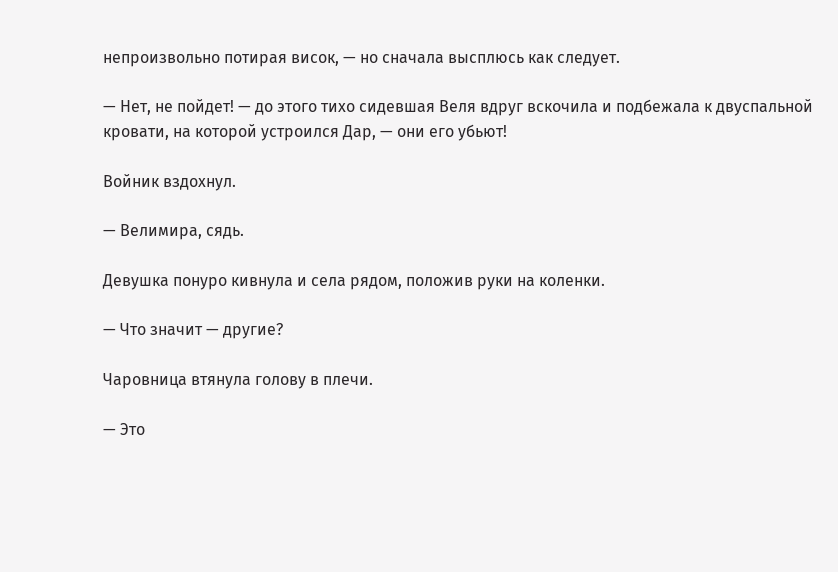непроизвольно потирая висок, — но сначала высплюсь как следует.

— Нет, не пойдет! — до этого тихо сидевшая Веля вдруг вскочила и подбежала к двуспальной кровати, на которой устроился Дар, — они его убьют!

Войник вздохнул.

— Велимира, сядь.

Девушка понуро кивнула и села рядом, положив руки на коленки.

— Что значит — другие?

Чаровница втянула голову в плечи.

— Это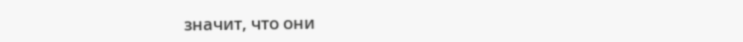значит, что они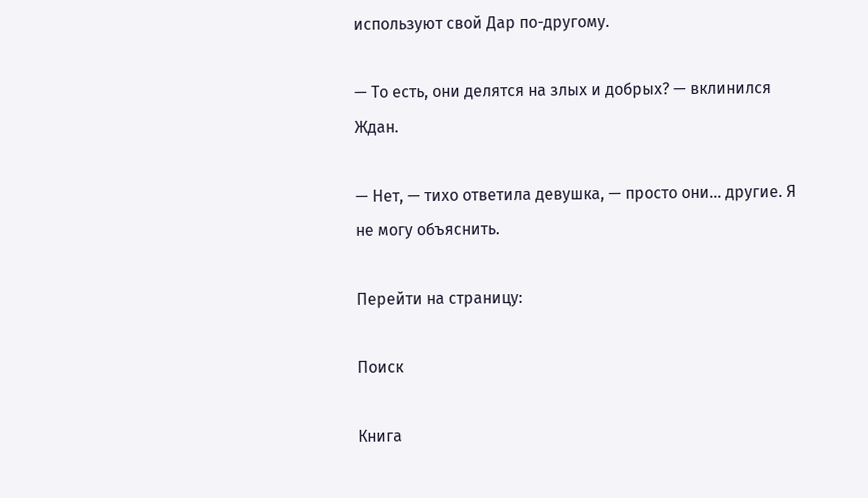используют свой Дар по-другому.

— То есть, они делятся на злых и добрых? — вклинился Ждан.

— Нет, — тихо ответила девушка, — просто они… другие. Я не могу объяснить.

Перейти на страницу:

Поиск

Книга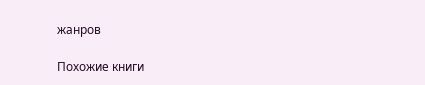жанров

Похожие книги